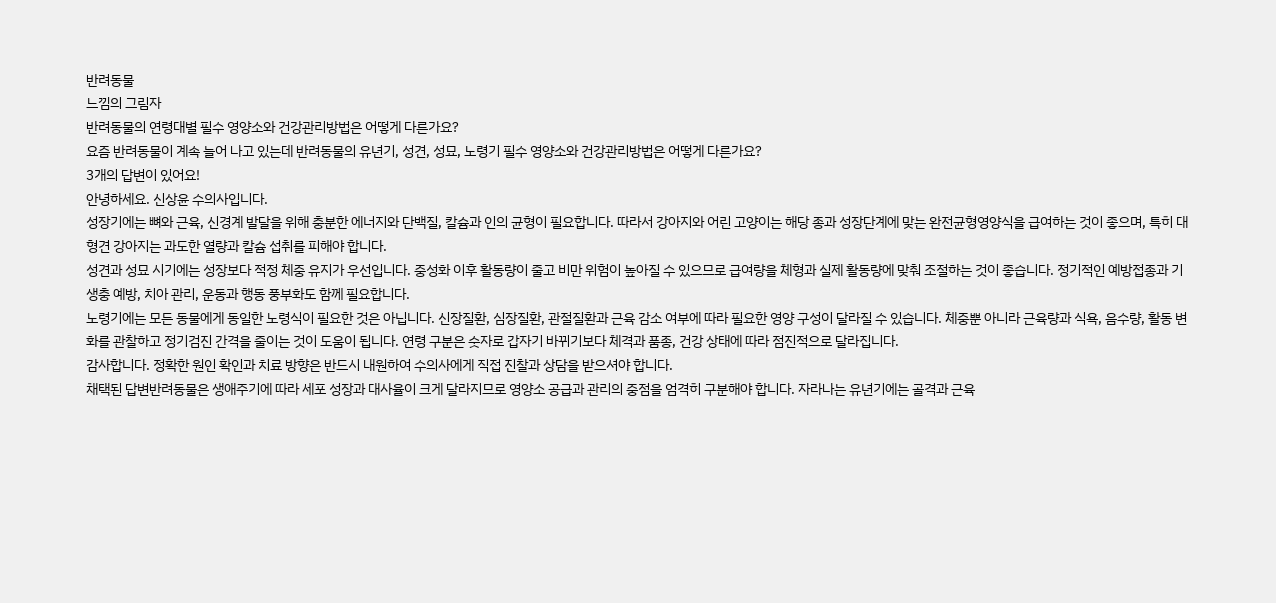반려동물
느낌의 그림자
반려동물의 연령대별 필수 영양소와 건강관리방법은 어떻게 다른가요?
요즘 반려동물이 계속 늘어 나고 있는데 반려동물의 유년기, 성견, 성묘, 노령기 필수 영양소와 건강관리방법은 어떻게 다른가요?
3개의 답변이 있어요!
안녕하세요. 신상윤 수의사입니다.
성장기에는 뼈와 근육, 신경계 발달을 위해 충분한 에너지와 단백질, 칼슘과 인의 균형이 필요합니다. 따라서 강아지와 어린 고양이는 해당 종과 성장단계에 맞는 완전균형영양식을 급여하는 것이 좋으며, 특히 대형견 강아지는 과도한 열량과 칼슘 섭취를 피해야 합니다.
성견과 성묘 시기에는 성장보다 적정 체중 유지가 우선입니다. 중성화 이후 활동량이 줄고 비만 위험이 높아질 수 있으므로 급여량을 체형과 실제 활동량에 맞춰 조절하는 것이 좋습니다. 정기적인 예방접종과 기생충 예방, 치아 관리, 운동과 행동 풍부화도 함께 필요합니다.
노령기에는 모든 동물에게 동일한 노령식이 필요한 것은 아닙니다. 신장질환, 심장질환, 관절질환과 근육 감소 여부에 따라 필요한 영양 구성이 달라질 수 있습니다. 체중뿐 아니라 근육량과 식욕, 음수량, 활동 변화를 관찰하고 정기검진 간격을 줄이는 것이 도움이 됩니다. 연령 구분은 숫자로 갑자기 바뀌기보다 체격과 품종, 건강 상태에 따라 점진적으로 달라집니다.
감사합니다. 정확한 원인 확인과 치료 방향은 반드시 내원하여 수의사에게 직접 진찰과 상담을 받으셔야 합니다.
채택된 답변반려동물은 생애주기에 따라 세포 성장과 대사율이 크게 달라지므로 영양소 공급과 관리의 중점을 엄격히 구분해야 합니다. 자라나는 유년기에는 골격과 근육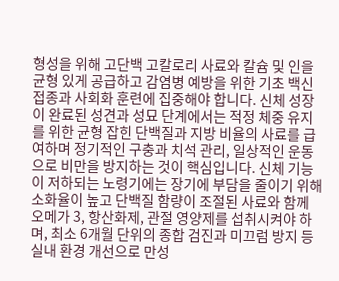형성을 위해 고단백 고칼로리 사료와 칼슘 및 인을 균형 있게 공급하고 감염병 예방을 위한 기초 백신 접종과 사회화 훈련에 집중해야 합니다. 신체 성장이 완료된 성견과 성묘 단계에서는 적정 체중 유지를 위한 균형 잡힌 단백질과 지방 비율의 사료를 급여하며 정기적인 구충과 치석 관리, 일상적인 운동으로 비만을 방지하는 것이 핵심입니다. 신체 기능이 저하되는 노령기에는 장기에 부담을 줄이기 위해 소화율이 높고 단백질 함량이 조절된 사료와 함께 오메가 3, 항산화제, 관절 영양제를 섭취시켜야 하며, 최소 6개월 단위의 종합 검진과 미끄럼 방지 등 실내 환경 개선으로 만성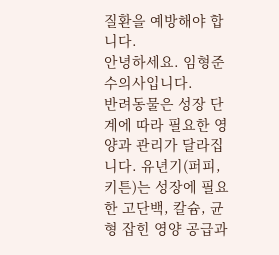질환을 예방해야 합니다.
안녕하세요. 임형준 수의사입니다.
반려동물은 성장 단계에 따라 필요한 영양과 관리가 달라집니다. 유년기(퍼피,키튼)는 성장에 필요한 고단백, 칼슘, 균형 잡힌 영양 공급과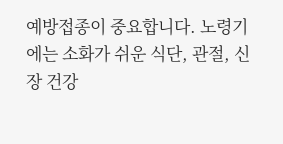예방접종이 중요합니다. 노령기에는 소화가 쉬운 식단, 관절, 신장 건강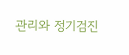관리와 정기검진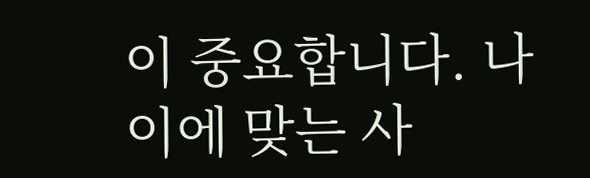이 중요합니다. 나이에 맞는 사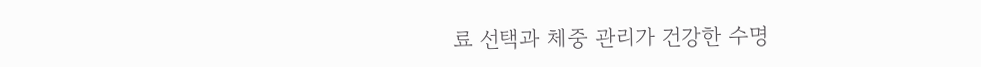료 선택과 체중 관리가 건강한 수명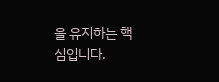을 유지하는 핵심입니다.